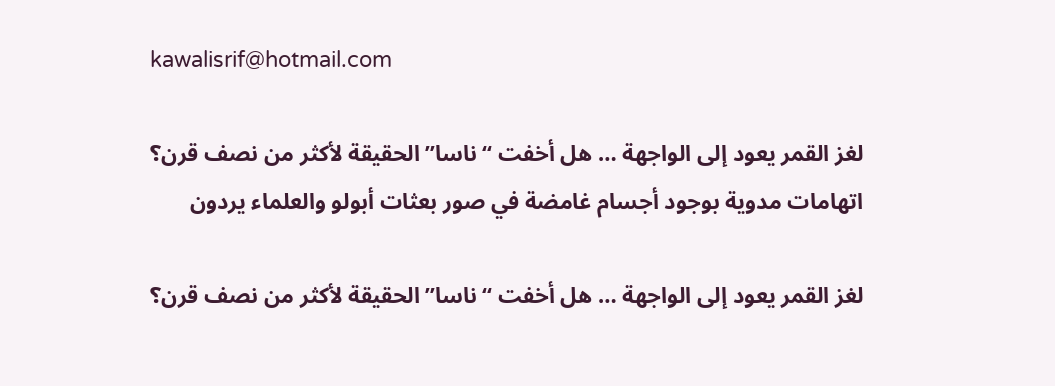kawalisrif@hotmail.com

لغز القمر يعود إلى الواجهة … هل أخفت “ناسا” الحقيقة لأكثر من نصف قرن؟ اتهامات مدوية بوجود أجسام غامضة في صور بعثات أبولو والعلماء يردون

لغز القمر يعود إلى الواجهة … هل أخفت “ناسا” الحقيقة لأكثر من نصف قرن؟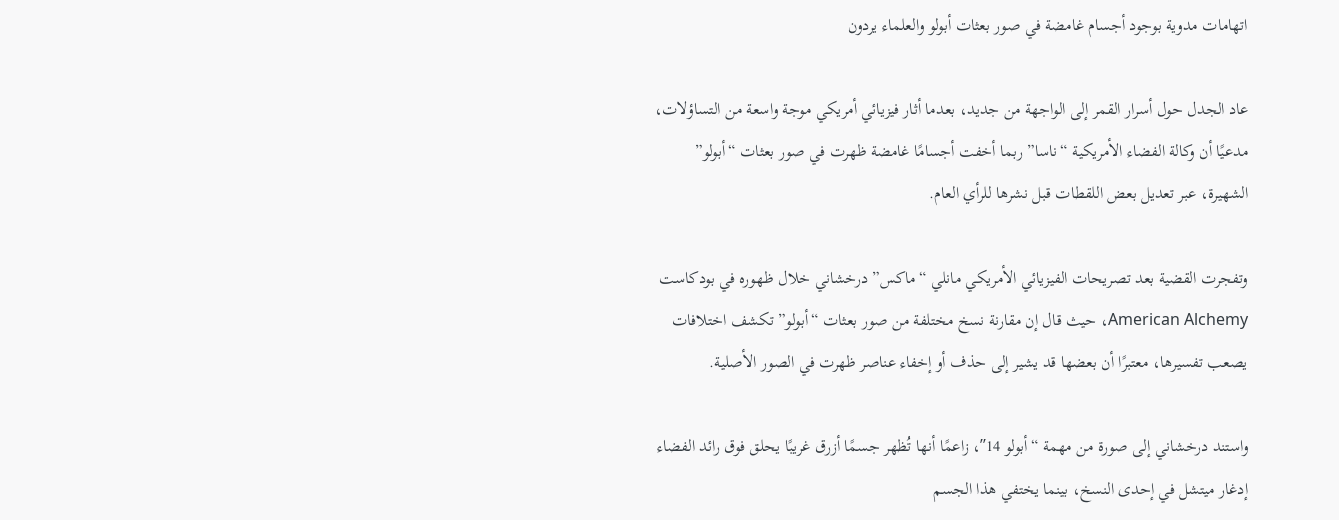اتهامات مدوية بوجود أجسام غامضة في صور بعثات أبولو والعلماء يردون

عاد الجدل حول أسرار القمر إلى الواجهة من جديد، بعدما أثار فيزيائي أمريكي موجة واسعة من التساؤلات، مدعيًا أن وكالة الفضاء الأمريكية “ناسا” ربما أخفت أجسامًا غامضة ظهرت في صور بعثات “أبولو” الشهيرة، عبر تعديل بعض اللقطات قبل نشرها للرأي العام.

وتفجرت القضية بعد تصريحات الفيزيائي الأمريكي مانلي “ماكس” درخشاني خلال ظهوره في بودكاست American Alchemy، حيث قال إن مقارنة نسخ مختلفة من صور بعثات “أبولو” تكشف اختلافات يصعب تفسيرها، معتبرًا أن بعضها قد يشير إلى حذف أو إخفاء عناصر ظهرت في الصور الأصلية.

واستند درخشاني إلى صورة من مهمة “أبولو 14″، زاعمًا أنها تُظهر جسمًا أزرق غريبًا يحلق فوق رائد الفضاء إدغار ميتشل في إحدى النسخ، بينما يختفي هذا الجسم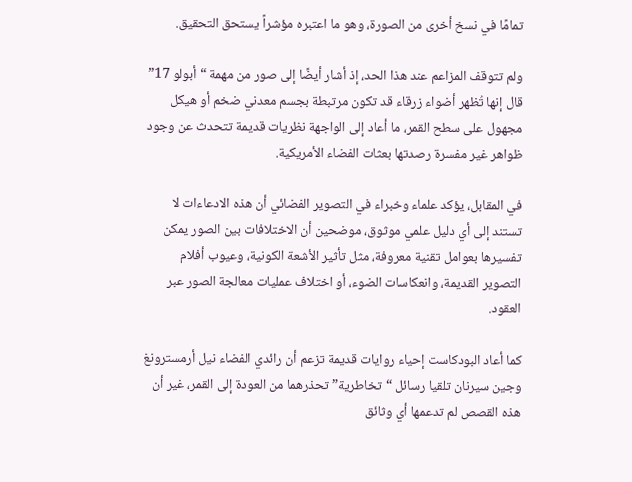تمامًا في نسخ أخرى من الصورة، وهو ما اعتبره مؤشراً يستحق التحقيق.

ولم تتوقف المزاعم عند هذا الحد، إذ أشار أيضًا إلى صور من مهمة “أبولو 17” قال إنها تُظهر أضواء زرقاء قد تكون مرتبطة بجسم معدني ضخم أو هيكل مجهول على سطح القمر، ما أعاد إلى الواجهة نظريات قديمة تتحدث عن وجود ظواهر غير مفسرة رصدتها بعثات الفضاء الأمريكية.

في المقابل، يؤكد علماء وخبراء في التصوير الفضائي أن هذه الادعاءات لا تستند إلى أي دليل علمي موثوق، موضحين أن الاختلافات بين الصور يمكن تفسيرها بعوامل تقنية معروفة، مثل تأثير الأشعة الكونية، وعيوب أفلام التصوير القديمة، وانعكاسات الضوء، أو اختلاف عمليات معالجة الصور عبر العقود.

كما أعاد البودكاست إحياء روايات قديمة تزعم أن رائدي الفضاء نيل أرمسترونغ وجين سيرنان تلقيا رسائل “تخاطرية” تحذرهما من العودة إلى القمر، غير أن هذه القصص لم تدعمها أي وثائق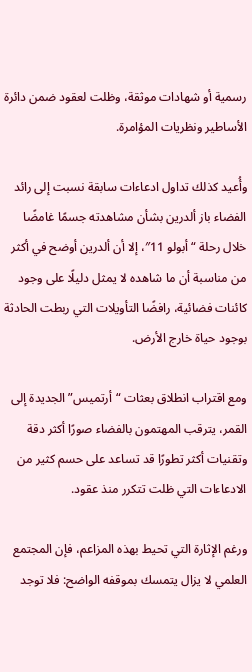رسمية أو شهادات موثقة، وظلت لعقود ضمن دائرة الأساطير ونظريات المؤامرة.

وأُعيد كذلك تداول ادعاءات سابقة نسبت إلى رائد الفضاء باز ألدرين بشأن مشاهدته جسمًا غامضًا خلال رحلة “أبولو 11″، إلا أن ألدرين أوضح في أكثر من مناسبة أن ما شاهده لا يمثل دليلًا على وجود كائنات فضائية، رافضًا التأويلات التي ربطت الحادثة بوجود حياة خارج الأرض.

ومع اقتراب انطلاق بعثات “أرتميس” الجديدة إلى القمر، يترقب المهتمون بالفضاء صورًا أكثر دقة وتقنيات أكثر تطورًا قد تساعد على حسم كثير من الادعاءات التي ظلت تتكرر منذ عقود.

ورغم الإثارة التي تحيط بهذه المزاعم، فإن المجتمع العلمي لا يزال يتمسك بموقفه الواضح: فلا توجد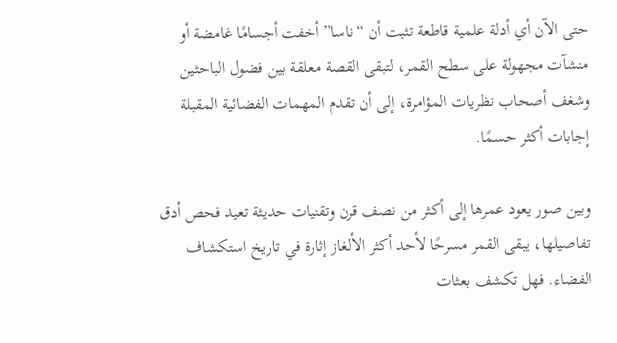حتى الآن أي أدلة علمية قاطعة تثبت أن “ناسا” أخفت أجسامًا غامضة أو منشآت مجهولة على سطح القمر، لتبقى القصة معلقة بين فضول الباحثين وشغف أصحاب نظريات المؤامرة، إلى أن تقدم المهمات الفضائية المقبلة إجابات أكثر حسمًا.

وبين صور يعود عمرها إلى أكثر من نصف قرن وتقنيات حديثة تعيد فحص أدق تفاصيلها، يبقى القمر مسرحًا لأحد أكثر الألغاز إثارة في تاريخ استكشاف الفضاء. فهل تكشف بعثات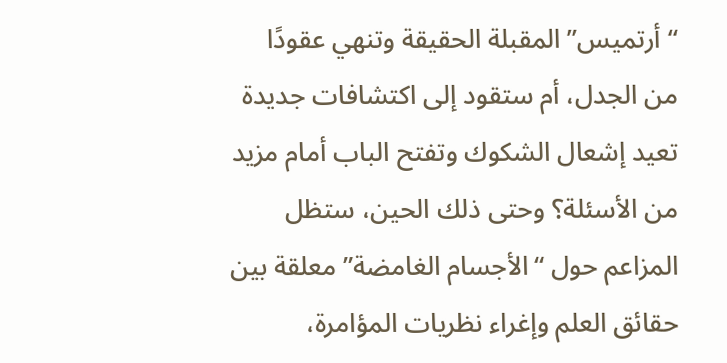“أرتميس” المقبلة الحقيقة وتنهي عقودًا من الجدل، أم ستقود إلى اكتشافات جديدة تعيد إشعال الشكوك وتفتح الباب أمام مزيد من الأسئلة؟ وحتى ذلك الحين، ستظل المزاعم حول “الأجسام الغامضة” معلقة بين حقائق العلم وإغراء نظريات المؤامرة،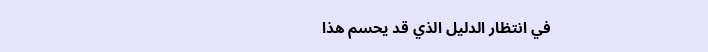في انتظار الدليل الذي قد يحسم هذا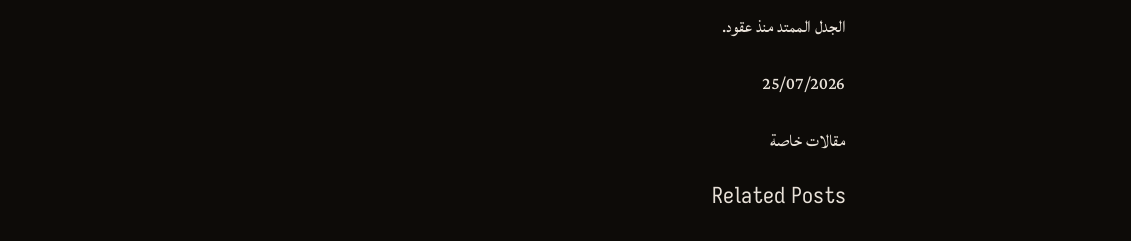الجدل الممتد منذ عقود.

25/07/2026

مقالات خاصة

Related Posts